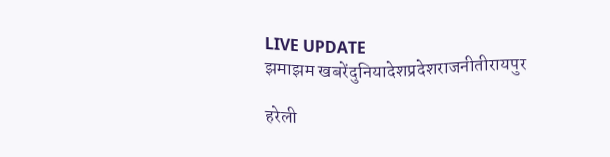LIVE UPDATE
झमाझम खबरेंदुनियादेशप्रदेशराजनीतीरायपुर

हरेली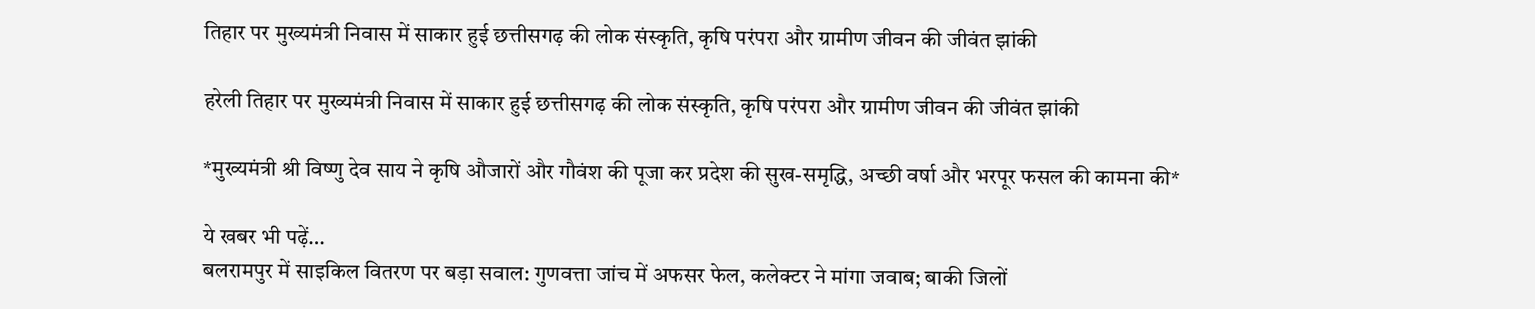तिहार पर मुख्यमंत्री निवास में साकार हुई छत्तीसगढ़ की लोक संस्कृति, कृषि परंपरा और ग्रामीण जीवन की जीवंत झांकी

हरेली तिहार पर मुख्यमंत्री निवास में साकार हुई छत्तीसगढ़ की लोक संस्कृति, कृषि परंपरा और ग्रामीण जीवन की जीवंत झांकी

*मुख्यमंत्री श्री विष्णु देव साय ने कृषि औजारों और गौवंश की पूजा कर प्रदेश की सुख-समृद्धि, अच्छी वर्षा और भरपूर फसल की कामना की*

ये खबर भी पढ़ें…
बलरामपुर में साइकिल वितरण पर बड़ा सवाल: गुणवत्ता जांच में अफसर फेल, कलेक्टर ने मांगा जवाब; बाकी जिलों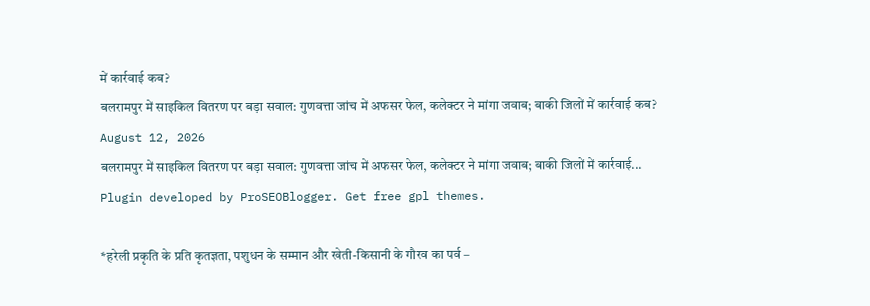में कार्रवाई कब?
बलरामपुर में साइकिल वितरण पर बड़ा सवाल: गुणवत्ता जांच में अफसर फेल, कलेक्टर ने मांगा जवाब; बाकी जिलों में कार्रवाई कब?
August 12, 2026
बलरामपुर में साइकिल वितरण पर बड़ा सवाल: गुणवत्ता जांच में अफसर फेल, कलेक्टर ने मांगा जवाब; बाकी जिलों में कार्रवाई...
Plugin developed by ProSEOBlogger. Get free gpl themes.

*हरेली प्रकृति के प्रति कृतज्ञता, पशुधन के सम्मान और खेती-किसानी के गौरव का पर्व –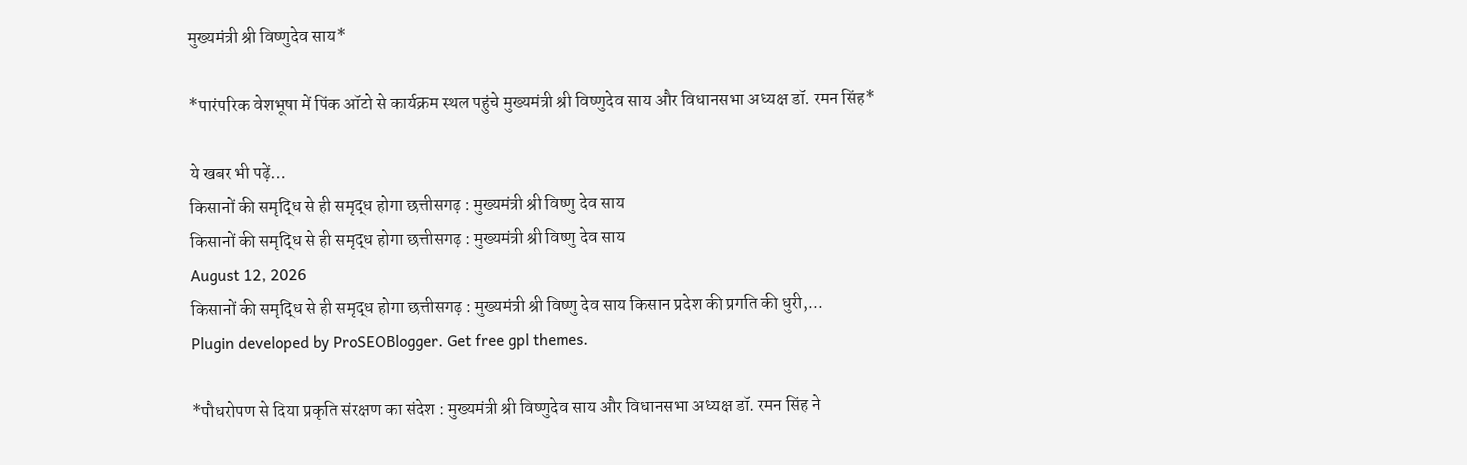मुख्यमंत्री श्री विष्णुदेव साय*

*पारंपरिक वेशभूषा में पिंक ऑटो से कार्यक्रम स्थल पहुंचे मुख्यमंत्री श्री विष्णुदेव साय और विधानसभा अध्यक्ष डॉ. रमन सिंह*

ये खबर भी पढ़ें…
किसानों की समृद्धि से ही समृद्ध होगा छत्तीसगढ़ : मुख्यमंत्री श्री विष्णु देव साय
किसानों की समृद्धि से ही समृद्ध होगा छत्तीसगढ़ : मुख्यमंत्री श्री विष्णु देव साय
August 12, 2026
किसानों की समृद्धि से ही समृद्ध होगा छत्तीसगढ़ : मुख्यमंत्री श्री विष्णु देव साय किसान प्रदेश की प्रगति की धुरी,...
Plugin developed by ProSEOBlogger. Get free gpl themes.

*पौधरोपण से दिया प्रकृति संरक्षण का संदेश : मुख्यमंत्री श्री विष्णुदेव साय और विधानसभा अध्यक्ष डॉ. रमन सिंह ने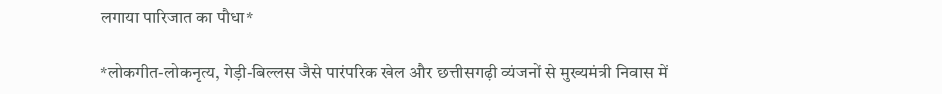लगाया पारिजात का पौधा*

*लोकगीत-लोकनृत्य, गेड़ी-बिल्लस जैसे पारंपरिक खेल और छत्तीसगढ़ी व्यंजनों से मुख्यमंत्री निवास में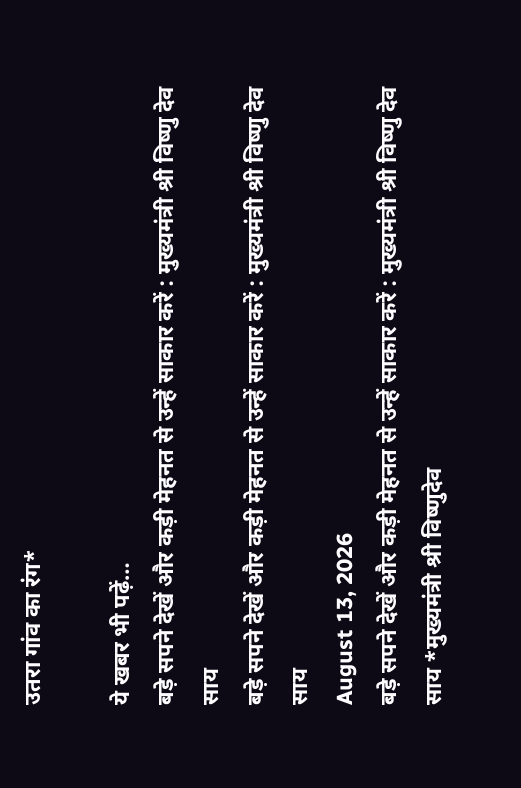उतरा गांव का रंग*

ये खबर भी पढ़ें…
बड़े सपने देखें और कड़ी मेहनत से उन्हें साकार करें : मुख्यमंत्री श्री विष्णु देव साय
बड़े सपने देखें और कड़ी मेहनत से उन्हें साकार करें : मुख्यमंत्री श्री विष्णु देव साय
August 13, 2026
बड़े सपने देखें और कड़ी मेहनत से उन्हें साकार करें : मुख्यमंत्री श्री विष्णु देव साय *मुख्यमंत्री श्री विष्णुदेव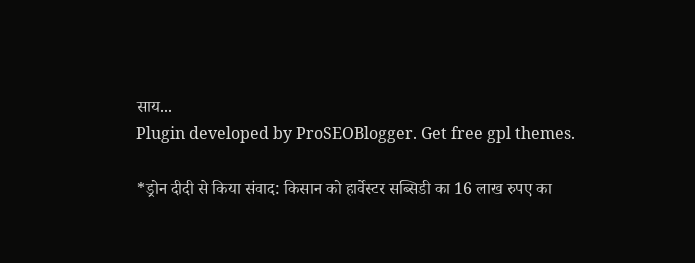साय...
Plugin developed by ProSEOBlogger. Get free gpl themes.

*ड्रोन दीदी से किया संवाद: किसान को हार्वेस्टर सब्सिडी का 16 लाख रुपए का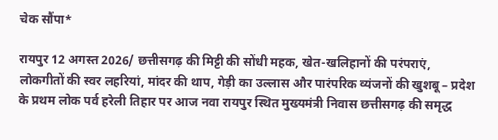चेक सौंपा*

रायपुर 12 अगस्त 2026/ छत्तीसगढ़ की मिट्टी की सोंधी महक, खेत-खलिहानों की परंपराएं, लोकगीतों की स्वर लहरियां, मांदर की थाप, गेड़ी का उल्लास और पारंपरिक व्यंजनों की खुशबू – प्रदेश के प्रथम लोक पर्व हरेली तिहार पर आज नवा रायपुर स्थित मुख्यमंत्री निवास छत्तीसगढ़ की समृद्ध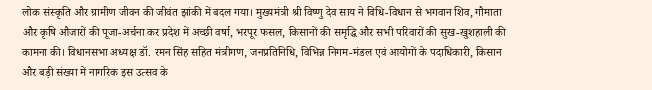लोक संस्कृति और ग्रामीण जीवन की जीवंत झांकी में बदल गया। मुख्यमंत्री श्री विष्णु देव साय ने विधि-विधान से भगवान शिव, गौमाता और कृषि औजारों की पूजा-अर्चना कर प्रदेश में अच्छी वर्षा, भरपूर फसल, किसानों की समृद्धि और सभी परिवारों की सुख-खुशहाली की कामना की। विधानसभा अध्यक्ष डॉ. रमन सिंह सहित मंत्रीगण, जनप्रतिनिधि, विभिन्न निगम-मंडल एवं आयोगों के पदाधिकारी, किसान और बड़ी संख्या में नागरिक इस उत्सव के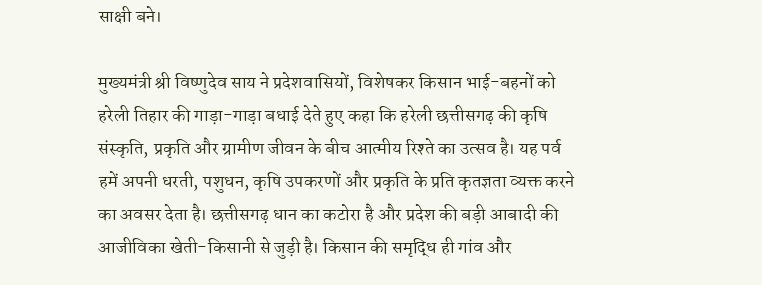साक्षी बने।

मुख्यमंत्री श्री विष्णुदेव साय ने प्रदेशवासियों, विशेषकर किसान भाई-बहनों को हरेली तिहार की गाड़ा-गाड़ा बधाई देते हुए कहा कि हरेली छत्तीसगढ़ की कृषि संस्कृति, प्रकृति और ग्रामीण जीवन के बीच आत्मीय रिश्ते का उत्सव है। यह पर्व हमें अपनी धरती, पशुधन, कृषि उपकरणों और प्रकृति के प्रति कृतज्ञता व्यक्त करने का अवसर देता है। छत्तीसगढ़ धान का कटोरा है और प्रदेश की बड़ी आबादी की आजीविका खेती-किसानी से जुड़ी है। किसान की समृद्धि ही गांव और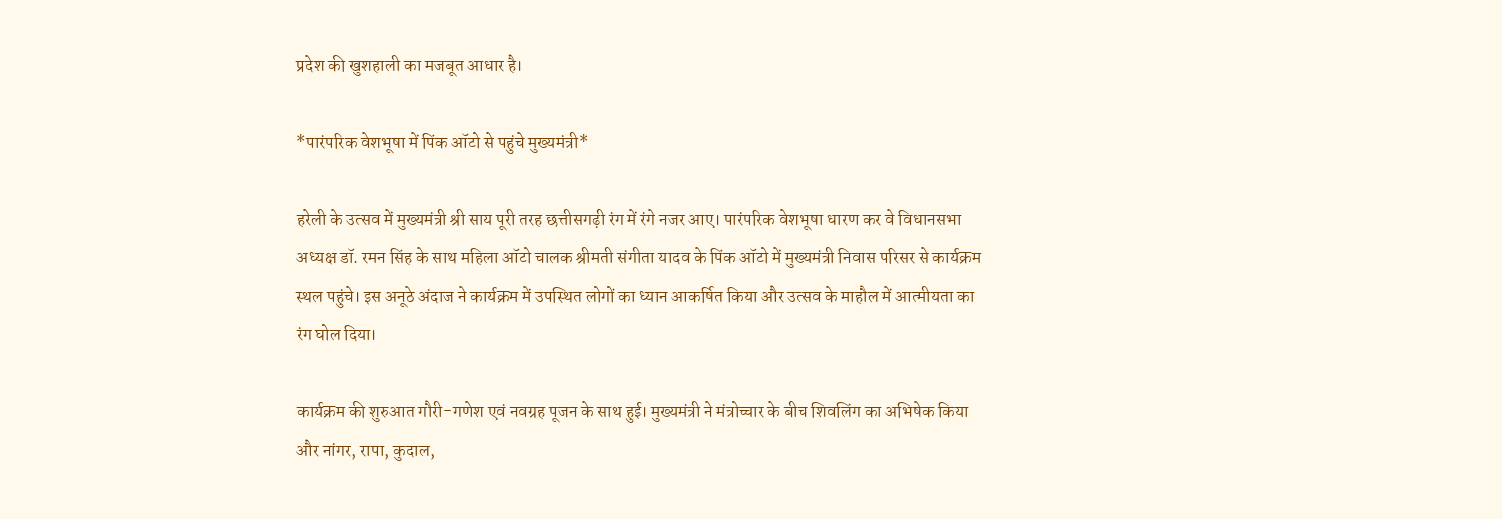प्रदेश की खुशहाली का मजबूत आधार है।

*पारंपरिक वेशभूषा में पिंक ऑटो से पहुंचे मुख्यमंत्री*

हरेली के उत्सव में मुख्यमंत्री श्री साय पूरी तरह छत्तीसगढ़ी रंग में रंगे नजर आए। पारंपरिक वेशभूषा धारण कर वे विधानसभा अध्यक्ष डॉ. रमन सिंह के साथ महिला ऑटो चालक श्रीमती संगीता यादव के पिंक ऑटो में मुख्यमंत्री निवास परिसर से कार्यक्रम स्थल पहुंचे। इस अनूठे अंदाज ने कार्यक्रम में उपस्थित लोगों का ध्यान आकर्षित किया और उत्सव के माहौल में आत्मीयता का रंग घोल दिया।

कार्यक्रम की शुरुआत गौरी-गणेश एवं नवग्रह पूजन के साथ हुई। मुख्यमंत्री ने मंत्रोच्चार के बीच शिवलिंग का अभिषेक किया और नांगर, रापा, कुदाल,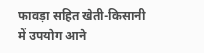फावड़ा सहित खेती-किसानी में उपयोग आने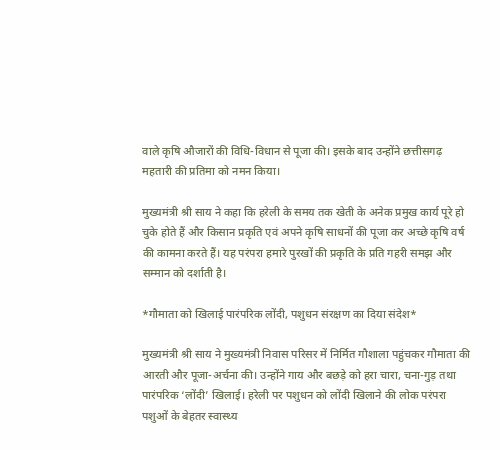वाले कृषि औजारों की विधि-विधान से पूजा की। इसके बाद उन्होंने छत्तीसगढ़ महतारी की प्रतिमा को नमन किया।

मुख्यमंत्री श्री साय ने कहा कि हरेली के समय तक खेती के अनेक प्रमुख कार्य पूरे हो चुके होते हैं और किसान प्रकृति एवं अपने कृषि साधनों की पूजा कर अच्छे कृषि वर्ष की कामना करते हैं। यह परंपरा हमारे पुरखों की प्रकृति के प्रति गहरी समझ और सम्मान को दर्शाती है।

*गौमाता को खिलाई पारंपरिक लोंदी, पशुधन संरक्षण का दिया संदेश*

मुख्यमंत्री श्री साय ने मुख्यमंत्री निवास परिसर में निर्मित गौशाला पहुंचकर गौमाता की आरती और पूजा-अर्चना की। उन्होंने गाय और बछड़े को हरा चारा, चना-गुड़ तथा पारंपरिक ‘लोंदी’ खिलाई। हरेली पर पशुधन को लोंदी खिलाने की लोक परंपरा पशुओं के बेहतर स्वास्थ्य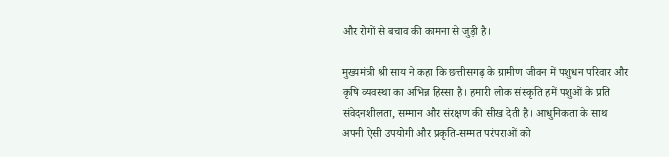और रोगों से बचाव की कामना से जुड़ी है।

मुख्यमंत्री श्री साय ने कहा कि छत्तीसगढ़ के ग्रामीण जीवन में पशुधन परिवार और कृषि व्यवस्था का अभिन्न हिस्सा है। हमारी लोक संस्कृति हमें पशुओं के प्रति संवेदनशीलता, सम्मान और संरक्षण की सीख देती है। आधुनिकता के साथ अपनी ऐसी उपयोगी और प्रकृति-सम्मत परंपराओं को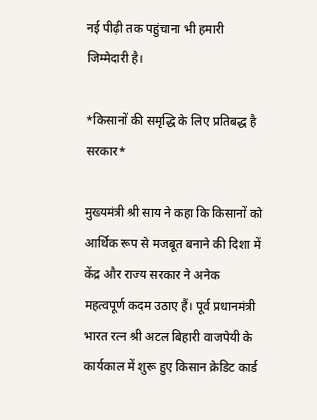नई पीढ़ी तक पहुंचाना भी हमारी जिम्मेदारी है।

*किसानों की समृद्धि के लिए प्रतिबद्ध है सरकार*

मुख्यमंत्री श्री साय ने कहा कि किसानों को आर्थिक रूप से मजबूत बनाने की दिशा में केंद्र और राज्य सरकार ने अनेक महत्वपूर्ण कदम उठाए हैं। पूर्व प्रधानमंत्री भारत रत्न श्री अटल बिहारी वाजपेयी के कार्यकाल में शुरू हुए किसान क्रेडिट कार्ड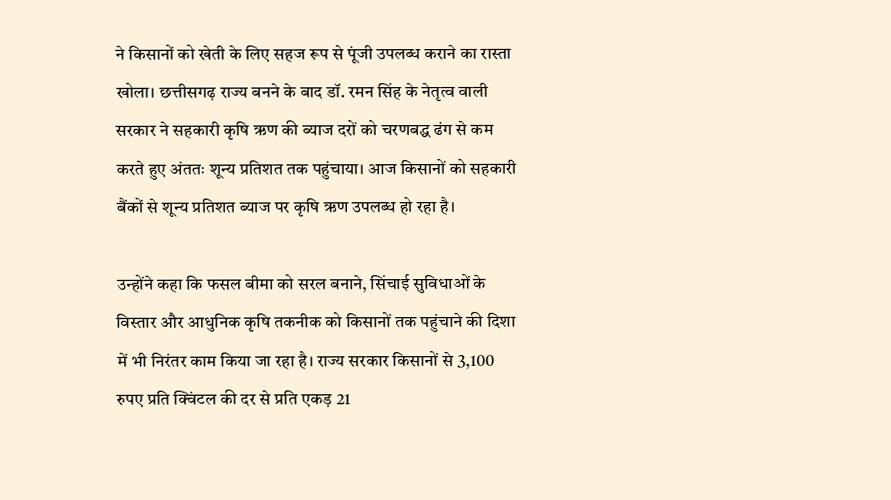ने किसानों को खेती के लिए सहज रूप से पूंजी उपलब्ध कराने का रास्ता खोला। छत्तीसगढ़ राज्य बनने के बाद डॉ. रमन सिंह के नेतृत्व वाली सरकार ने सहकारी कृषि ऋण की ब्याज दरों को चरणबद्ध ढंग से कम करते हुए अंततः शून्य प्रतिशत तक पहुंचाया। आज किसानों को सहकारी बैंकों से शून्य प्रतिशत ब्याज पर कृषि ऋण उपलब्ध हो रहा है।

उन्होंने कहा कि फसल बीमा को सरल बनाने, सिंचाई सुविधाओं के विस्तार और आधुनिक कृषि तकनीक को किसानों तक पहुंचाने की दिशा में भी निरंतर काम किया जा रहा है। राज्य सरकार किसानों से 3,100 रुपए प्रति क्विंटल की दर से प्रति एकड़ 21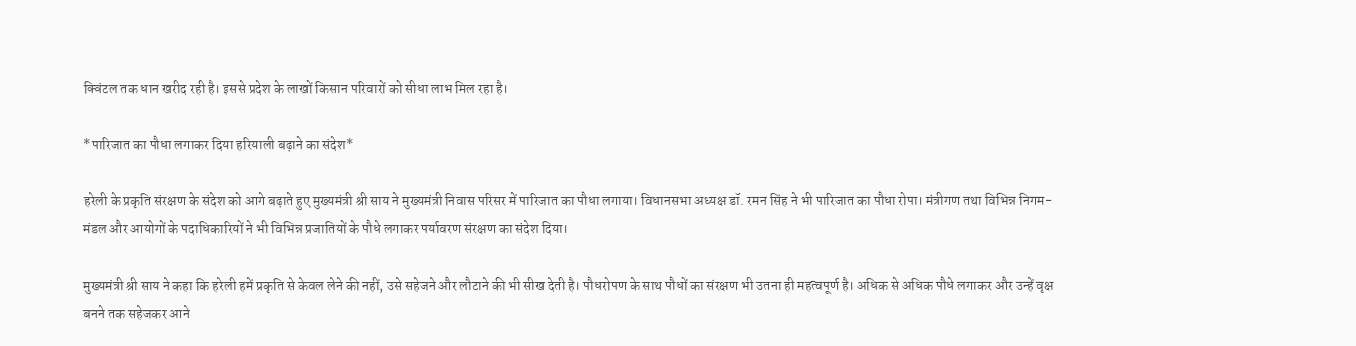क्विंटल तक धान खरीद रही है। इससे प्रदेश के लाखों किसान परिवारों को सीधा लाभ मिल रहा है।

*पारिजात का पौधा लगाकर दिया हरियाली बढ़ाने का संदेश*

हरेली के प्रकृति संरक्षण के संदेश को आगे बढ़ाते हुए मुख्यमंत्री श्री साय ने मुख्यमंत्री निवास परिसर में पारिजात का पौधा लगाया। विधानसभा अध्यक्ष डॉ. रमन सिंह ने भी पारिजात का पौधा रोपा। मंत्रीगण तथा विभिन्न निगम-मंडल और आयोगों के पदाधिकारियों ने भी विभिन्न प्रजातियों के पौधे लगाकर पर्यावरण संरक्षण का संदेश दिया।

मुख्यमंत्री श्री साय ने कहा कि हरेली हमें प्रकृति से केवल लेने की नहीं, उसे सहेजने और लौटाने की भी सीख देती है। पौधरोपण के साथ पौधों का संरक्षण भी उतना ही महत्वपूर्ण है। अधिक से अधिक पौधे लगाकर और उन्हें वृक्ष बनने तक सहेजकर आने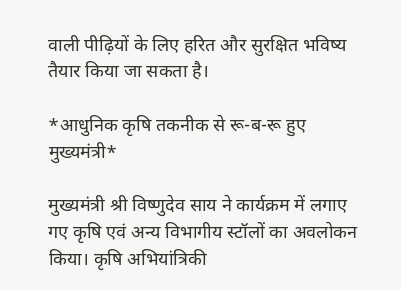वाली पीढ़ियों के लिए हरित और सुरक्षित भविष्य तैयार किया जा सकता है।

*आधुनिक कृषि तकनीक से रू-ब-रू हुए मुख्यमंत्री*

मुख्यमंत्री श्री विष्णुदेव साय ने कार्यक्रम में लगाए गए कृषि एवं अन्य विभागीय स्टॉलों का अवलोकन किया। कृषि अभियांत्रिकी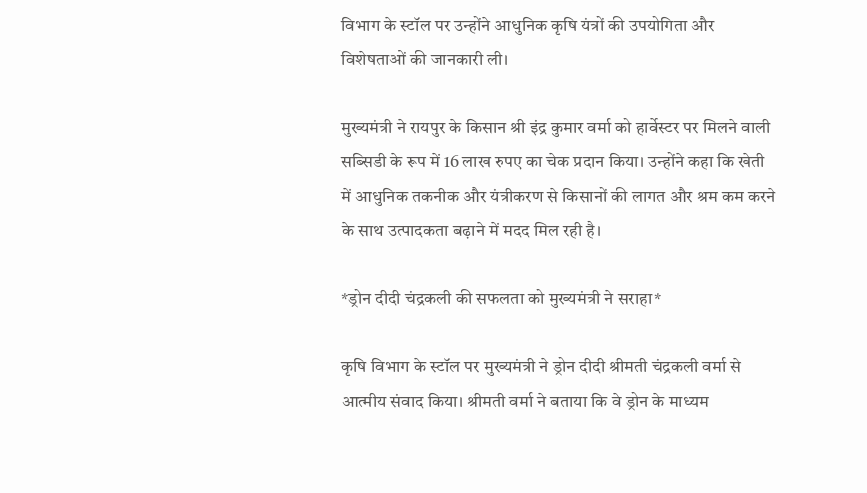विभाग के स्टॉल पर उन्होंने आधुनिक कृषि यंत्रों की उपयोगिता और विशेषताओं की जानकारी ली।

मुख्यमंत्री ने रायपुर के किसान श्री इंद्र कुमार वर्मा को हार्वेस्टर पर मिलने वाली सब्सिडी के रूप में 16 लाख रुपए का चेक प्रदान किया। उन्होंने कहा कि खेती में आधुनिक तकनीक और यंत्रीकरण से किसानों की लागत और श्रम कम करने के साथ उत्पादकता बढ़ाने में मदद मिल रही है।

*ड्रोन दीदी चंद्रकली की सफलता को मुख्यमंत्री ने सराहा*

कृषि विभाग के स्टॉल पर मुख्यमंत्री ने ड्रोन दीदी श्रीमती चंद्रकली वर्मा से आत्मीय संवाद किया। श्रीमती वर्मा ने बताया कि वे ड्रोन के माध्यम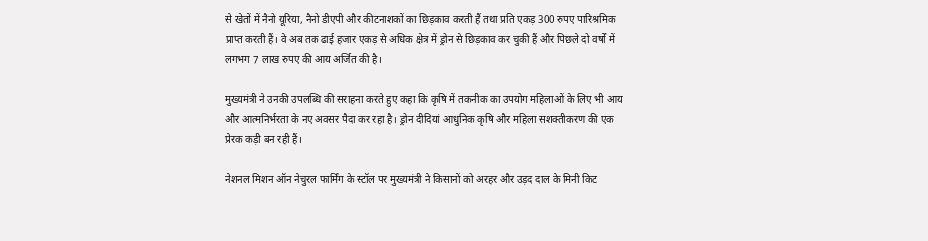से खेतों में नैनो यूरिया, नैनो डीएपी और कीटनाशकों का छिड़काव करती हैं तथा प्रति एकड़ 300 रुपए पारिश्रमिक प्राप्त करती हैं। वे अब तक ढाई हजार एकड़ से अधिक क्षेत्र में ड्रोन से छिड़काव कर चुकी हैं और पिछले दो वर्षों में लगभग 7 लाख रुपए की आय अर्जित की है।

मुख्यमंत्री ने उनकी उपलब्धि की सराहना करते हुए कहा कि कृषि में तकनीक का उपयोग महिलाओं के लिए भी आय और आत्मनिर्भरता के नए अवसर पैदा कर रहा है। ड्रोन दीदियां आधुनिक कृषि और महिला सशक्तीकरण की एक प्रेरक कड़ी बन रही हैं।

नेशनल मिशन ऑन नेचुरल फार्मिंग के स्टॉल पर मुख्यमंत्री ने किसानों को अरहर और उड़द दाल के मिनी किट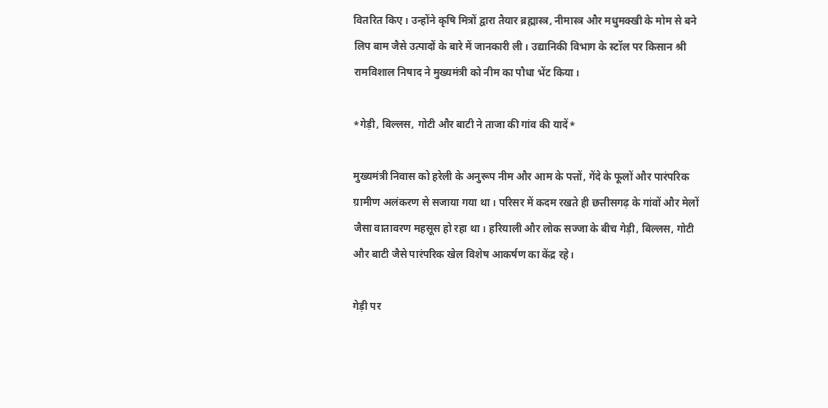वितरित किए। उन्होंने कृषि मित्रों द्वारा तैयार ब्रह्मास्त्र, नीमास्त्र और मधुमक्खी के मोम से बने लिप बाम जैसे उत्पादों के बारे में जानकारी ली। उद्यानिकी विभाग के स्टॉल पर किसान श्री रामविशाल निषाद ने मुख्यमंत्री को नीम का पौधा भेंट किया।

*गेड़ी, बिल्लस, गोटी और बाटी ने ताजा की गांव की यादें*

मुख्यमंत्री निवास को हरेली के अनुरूप नीम और आम के पत्तों, गेंदे के फूलों और पारंपरिक ग्रामीण अलंकरण से सजाया गया था। परिसर में कदम रखते ही छत्तीसगढ़ के गांवों और मेलों जैसा वातावरण महसूस हो रहा था। हरियाली और लोक सज्जा के बीच गेड़ी, बिल्लस, गोटी और बाटी जैसे पारंपरिक खेल विशेष आकर्षण का केंद्र रहे।

गेड़ी पर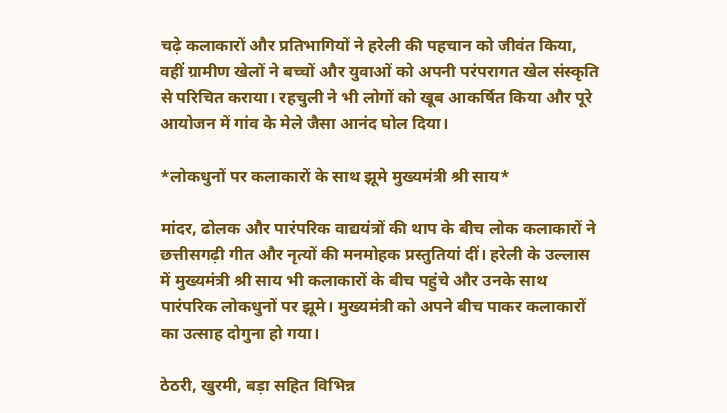चढ़े कलाकारों और प्रतिभागियों ने हरेली की पहचान को जीवंत किया, वहीं ग्रामीण खेलों ने बच्चों और युवाओं को अपनी परंपरागत खेल संस्कृति से परिचित कराया। रहचुली ने भी लोगों को खूब आकर्षित किया और पूरे आयोजन में गांव के मेले जैसा आनंद घोल दिया।

*लोकधुनों पर कलाकारों के साथ झूमे मुख्यमंत्री श्री साय*

मांदर, ढोलक और पारंपरिक वाद्ययंत्रों की थाप के बीच लोक कलाकारों ने छत्तीसगढ़ी गीत और नृत्यों की मनमोहक प्रस्तुतियां दीं। हरेली के उल्लास में मुख्यमंत्री श्री साय भी कलाकारों के बीच पहुंचे और उनके साथ पारंपरिक लोकधुनों पर झूमे। मुख्यमंत्री को अपने बीच पाकर कलाकारों का उत्साह दोगुना हो गया।

ठेठरी, खुरमी, बड़ा सहित विभिन्न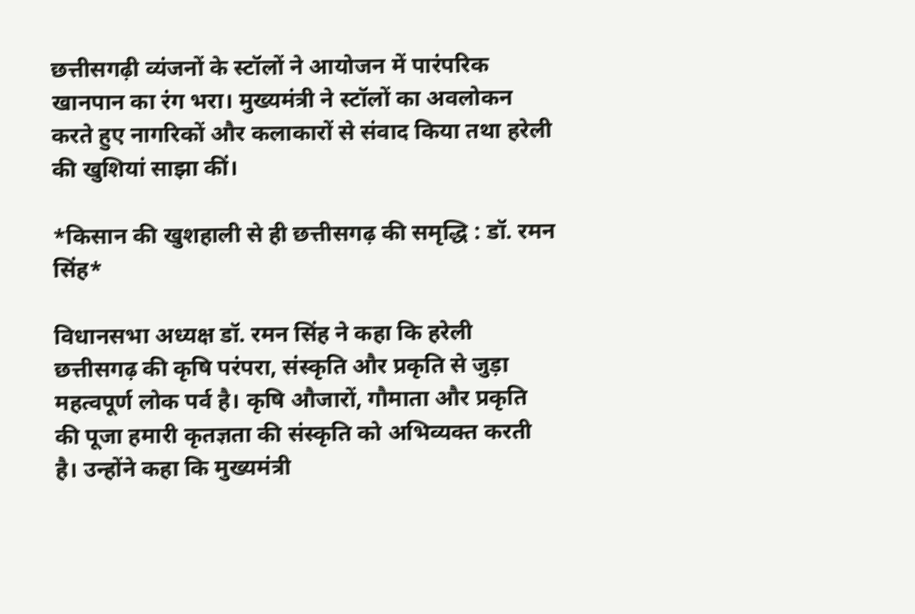छत्तीसगढ़ी व्यंजनों के स्टॉलों ने आयोजन में पारंपरिक खानपान का रंग भरा। मुख्यमंत्री ने स्टॉलों का अवलोकन करते हुए नागरिकों और कलाकारों से संवाद किया तथा हरेली की खुशियां साझा कीं।

*किसान की खुशहाली से ही छत्तीसगढ़ की समृद्धि : डॉ. रमन सिंह*

विधानसभा अध्यक्ष डॉ. रमन सिंह ने कहा कि हरेली छत्तीसगढ़ की कृषि परंपरा, संस्कृति और प्रकृति से जुड़ा महत्वपूर्ण लोक पर्व है। कृषि औजारों, गौमाता और प्रकृति की पूजा हमारी कृतज्ञता की संस्कृति को अभिव्यक्त करती है। उन्होंने कहा कि मुख्यमंत्री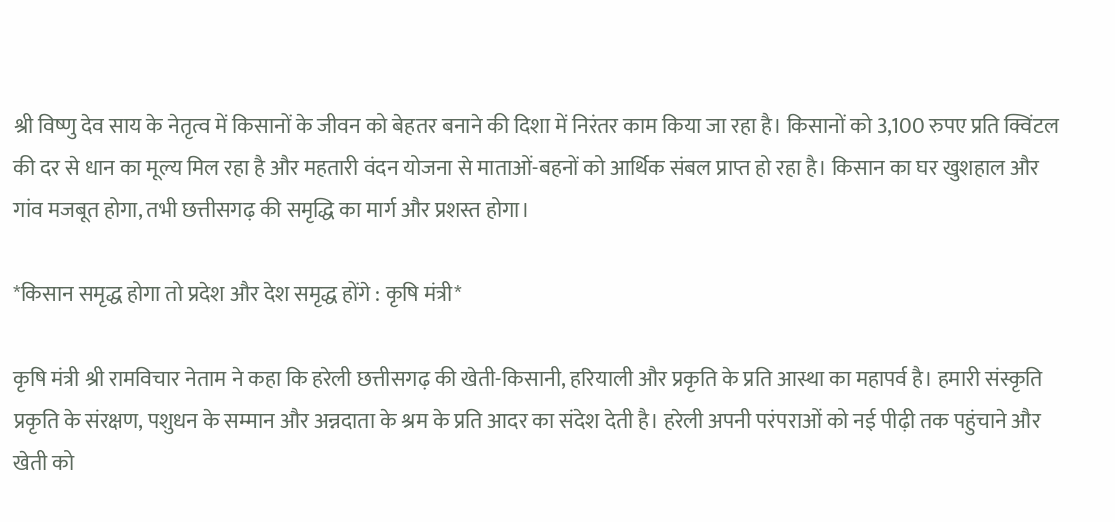श्री विष्णु देव साय के नेतृत्व में किसानों के जीवन को बेहतर बनाने की दिशा में निरंतर काम किया जा रहा है। किसानों को 3,100 रुपए प्रति क्विंटल की दर से धान का मूल्य मिल रहा है और महतारी वंदन योजना से माताओं-बहनों को आर्थिक संबल प्राप्त हो रहा है। किसान का घर खुशहाल और गांव मजबूत होगा, तभी छत्तीसगढ़ की समृद्धि का मार्ग और प्रशस्त होगा।

*किसान समृद्ध होगा तो प्रदेश और देश समृद्ध होंगे : कृषि मंत्री*

कृषि मंत्री श्री रामविचार नेताम ने कहा कि हरेली छत्तीसगढ़ की खेती-किसानी, हरियाली और प्रकृति के प्रति आस्था का महापर्व है। हमारी संस्कृति प्रकृति के संरक्षण, पशुधन के सम्मान और अन्नदाता के श्रम के प्रति आदर का संदेश देती है। हरेली अपनी परंपराओं को नई पीढ़ी तक पहुंचाने और खेती को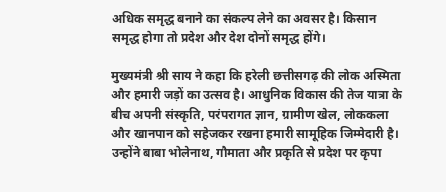अधिक समृद्ध बनाने का संकल्प लेने का अवसर है। किसान समृद्ध होगा तो प्रदेश और देश दोनों समृद्ध होंगे।

मुख्यमंत्री श्री साय ने कहा कि हरेली छत्तीसगढ़ की लोक अस्मिता और हमारी जड़ों का उत्सव है। आधुनिक विकास की तेज यात्रा के बीच अपनी संस्कृति, परंपरागत ज्ञान, ग्रामीण खेल, लोककला और खानपान को सहेजकर रखना हमारी सामूहिक जिम्मेदारी है। उन्होंने बाबा भोलेनाथ, गौमाता और प्रकृति से प्रदेश पर कृपा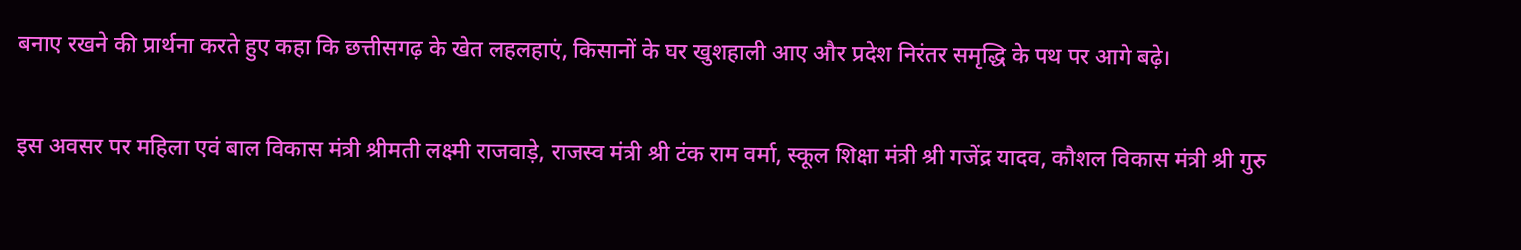बनाए रखने की प्रार्थना करते हुए कहा कि छत्तीसगढ़ के खेत लहलहाएं, किसानों के घर खुशहाली आए और प्रदेश निरंतर समृद्धि के पथ पर आगे बढ़े।

इस अवसर पर महिला एवं बाल विकास मंत्री श्रीमती लक्ष्मी राजवाड़े, राजस्व मंत्री श्री टंक राम वर्मा, स्कूल शिक्षा मंत्री श्री गजेंद्र यादव, कौशल विकास मंत्री श्री गुरु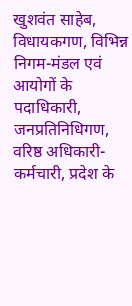खुशवंत साहेब, विधायकगण, विभिन्न निगम-मंडल एवं आयोगों के पदाधिकारी, जनप्रतिनिधिगण, वरिष्ठ अधिकारी-कर्मचारी, प्रदेश के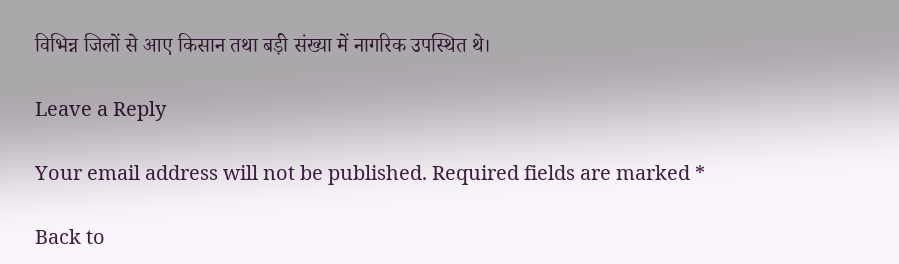विभिन्न जिलों से आए किसान तथा बड़ी संख्या में नागरिक उपस्थित थे।

Leave a Reply

Your email address will not be published. Required fields are marked *

Back to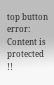top button
error: Content is protected !!